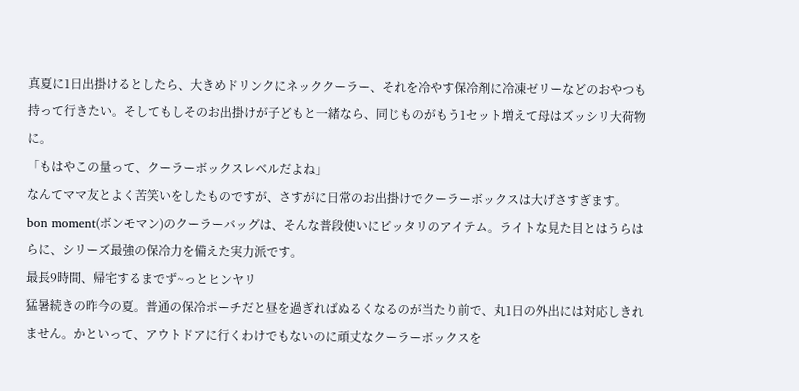真夏に1日出掛けるとしたら、大きめドリンクにネッククーラー、それを冷やす保冷剤に冷凍ゼリーなどのおやつも持って行きたい。そしてもしそのお出掛けが子どもと一緒なら、同じものがもう1セット増えて母はズッシリ大荷物に。
「もはやこの量って、クーラーボックスレベルだよね」
なんてママ友とよく苦笑いをしたものですが、さすがに日常のお出掛けでクーラーボックスは大げさすぎます。
bon moment(ボンモマン)のクーラーバッグは、そんな普段使いにピッタリのアイテム。ライトな見た目とはうらはらに、シリーズ最強の保冷力を備えた実力派です。
最長9時間、帰宅するまでず~っとヒンヤリ
猛暑続きの昨今の夏。普通の保冷ポーチだと昼を過ぎればぬるくなるのが当たり前で、丸1日の外出には対応しきれません。かといって、アウトドアに行くわけでもないのに頑丈なクーラーボックスを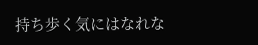持ち歩く気にはなれな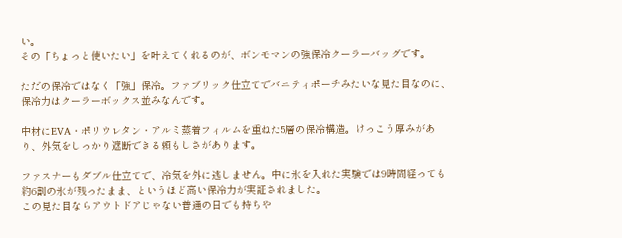い。
その「ちょっと使いたい」を叶えてくれるのが、ボンモマンの強保冷クーラーバッグです。

ただの保冷ではなく「強」保冷。ファブリック仕立てでバニティポーチみたいな見た目なのに、保冷力はクーラーボックス並みなんです。

中材にEVA・ポリウレタン・アルミ蒸着フィルムを重ねた5層の保冷構造。けっこう厚みがあり、外気をしっかり遮断できる頼もしさがあります。

ファスナーもダブル仕立てで、冷気を外に逃しません。中に氷を入れた実験では9時間経っても約6割の氷が残ったまま、というほど高い保冷力が実証されました。
この見た目ならアウトドアじゃない普通の日でも持ちや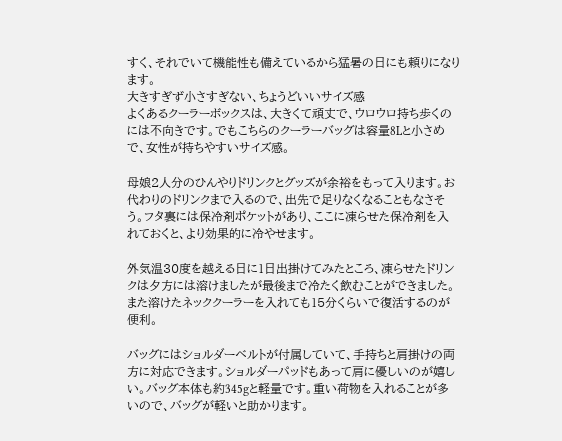すく、それでいて機能性も備えているから猛暑の日にも頼りになります。
大きすぎず小さすぎない、ちょうどいいサイズ感
よくあるクーラーボックスは、大きくて頑丈で、ウロウロ持ち歩くのには不向きです。でもこちらのクーラーバッグは容量8Lと小さめで、女性が持ちやすいサイズ感。

母娘2人分のひんやりドリンクとグッズが余裕をもって入ります。お代わりのドリンクまで入るので、出先で足りなくなることもなさそう。フタ裏には保冷剤ポケットがあり、ここに凍らせた保冷剤を入れておくと、より効果的に冷やせます。

外気温30度を越える日に1日出掛けてみたところ、凍らせたドリンクは夕方には溶けましたが最後まで冷たく飲むことができました。また溶けたネッククーラーを入れても15分くらいで復活するのが便利。

バッグにはショルダーベルトが付属していて、手持ちと肩掛けの両方に対応できます。ショルダーパッドもあって肩に優しいのが嬉しい。バッグ本体も約345gと軽量です。重い荷物を入れることが多いので、バッグが軽いと助かります。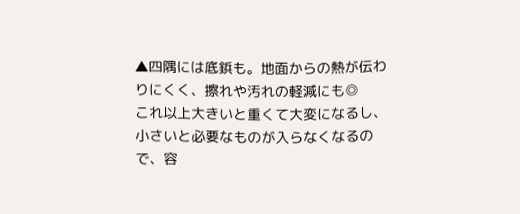▲四隅には底鋲も。地面からの熱が伝わりにくく、擦れや汚れの軽減にも◎
これ以上大きいと重くて大変になるし、小さいと必要なものが入らなくなるので、容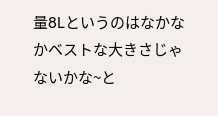量8Lというのはなかなかベストな大きさじゃないかな~と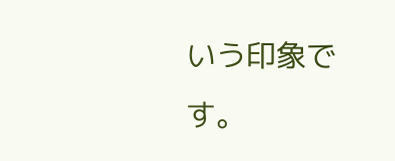いう印象です。